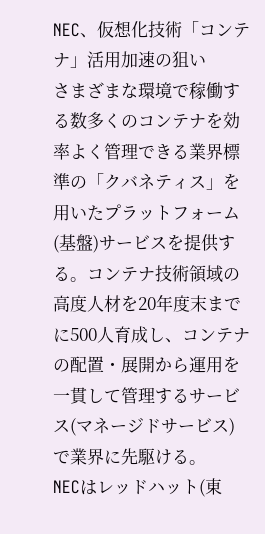NEC、仮想化技術「コンテナ」活用加速の狙い
さまざまな環境で稼働する数多くのコンテナを効率よく管理できる業界標準の「クバネティス」を用いたプラットフォーム(基盤)サービスを提供する。コンテナ技術領域の高度人材を20年度末までに500人育成し、コンテナの配置・展開から運用を一貫して管理するサービス(マネージドサービス)で業界に先駆ける。
NECはレッドハット(東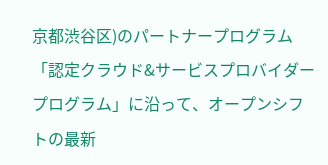京都渋谷区)のパートナープログラム「認定クラウド&サービスプロバイダープログラム」に沿って、オープンシフトの最新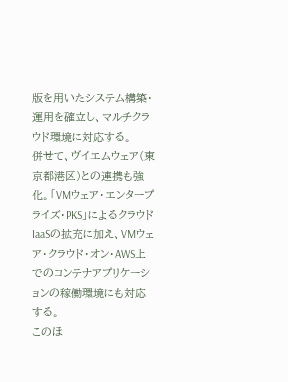版を用いたシステム構築・運用を確立し、マルチクラウド環境に対応する。
併せて、ヴイエムウェア(東京都港区)との連携も強化。「VMウェア・エンタープライズ・PKS」によるクラウドIaaSの拡充に加え、VMウェア・クラウド・オン・AWS上でのコンテナアプリケーションの稼働環境にも対応する。
このほ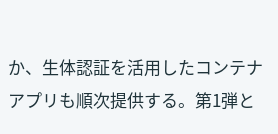か、生体認証を活用したコンテナアプリも順次提供する。第1弾と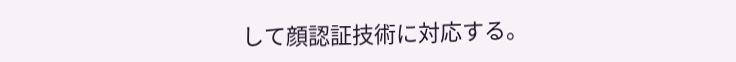して顔認証技術に対応する。